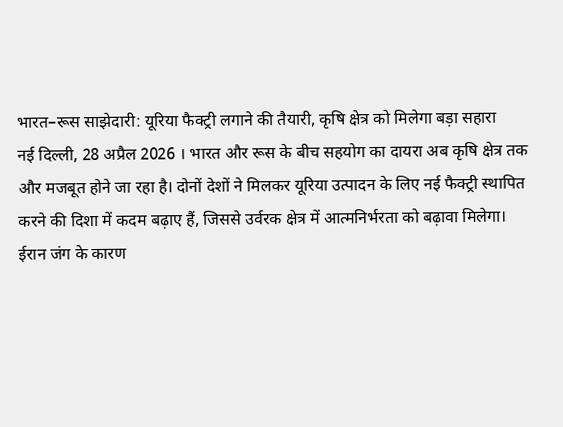भारत–रूस साझेदारी: यूरिया फैक्ट्री लगाने की तैयारी, कृषि क्षेत्र को मिलेगा बड़ा सहारा
नई दिल्ली, 28 अप्रैल 2026 । भारत और रूस के बीच सहयोग का दायरा अब कृषि क्षेत्र तक और मजबूत होने जा रहा है। दोनों देशों ने मिलकर यूरिया उत्पादन के लिए नई फैक्ट्री स्थापित करने की दिशा में कदम बढ़ाए हैं, जिससे उर्वरक क्षेत्र में आत्मनिर्भरता को बढ़ावा मिलेगा।
ईरान जंग के कारण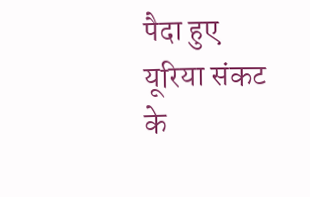पैदा हुए यूरिया संकट के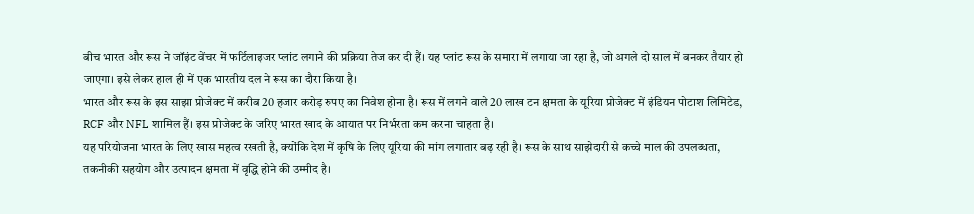बीच भारत और रूस ने जॉइंट वेंचर में फर्टिलाइजर प्लांट लगाने की प्रक्रिया तेज कर दी हैं। यह प्लांट रूस के समारा में लगाया जा रहा है, जो अगले दो साल में बनकर तैयार हो जाएगा। इसे लेकर हाल ही में एक भारतीय दल ने रूस का दौरा किया है।
भारत और रूस के इस साझा प्रोजेक्ट में करीब 20 हजार करोड़ रुपए का निवेश होना है। रूस में लगने वाले 20 लाख टन क्षमता के यूरिया प्रोजेक्ट में इंडियन पोटाश लिमिटेड, RCF और NFL शामिल हैं। इस प्रोजेक्ट के जरिए भारत खाद के आयात पर निर्भरता कम करना चाहता है।
यह परियोजना भारत के लिए खास महत्व रखती है, क्योंकि देश में कृषि के लिए यूरिया की मांग लगातार बढ़ रही है। रूस के साथ साझेदारी से कच्चे माल की उपलब्धता, तकनीकी सहयोग और उत्पादन क्षमता में वृद्धि होने की उम्मीद है।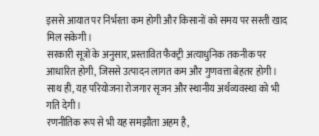इससे आयात पर निर्भरता कम होगी और किसानों को समय पर सस्ती खाद मिल सकेगी।
सरकारी सूत्रों के अनुसार, प्रस्तावित फैक्ट्री अत्याधुनिक तकनीक पर आधारित होगी, जिससे उत्पादन लागत कम और गुणवत्ता बेहतर होगी। साथ ही, यह परियोजना रोजगार सृजन और स्थानीय अर्थव्यवस्था को भी गति देगी।
रणनीतिक रूप से भी यह समझौता अहम है,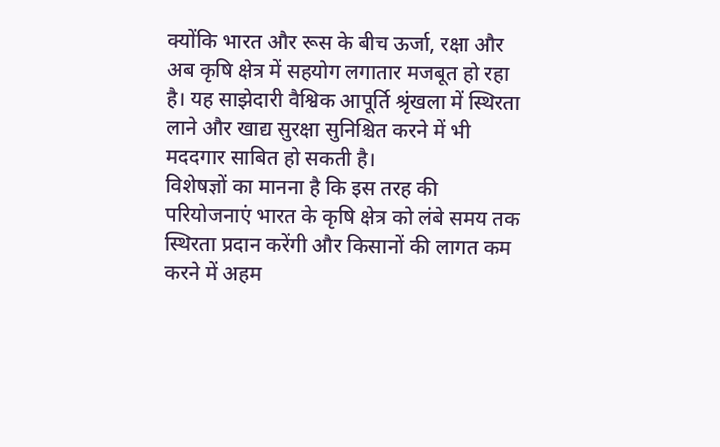क्योंकि भारत और रूस के बीच ऊर्जा, रक्षा और अब कृषि क्षेत्र में सहयोग लगातार मजबूत हो रहा है। यह साझेदारी वैश्विक आपूर्ति श्रृंखला में स्थिरता लाने और खाद्य सुरक्षा सुनिश्चित करने में भी मददगार साबित हो सकती है।
विशेषज्ञों का मानना है कि इस तरह की परियोजनाएं भारत के कृषि क्षेत्र को लंबे समय तक स्थिरता प्रदान करेंगी और किसानों की लागत कम करने में अहम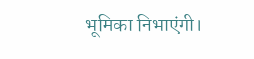भूमिका निभाएंगी।